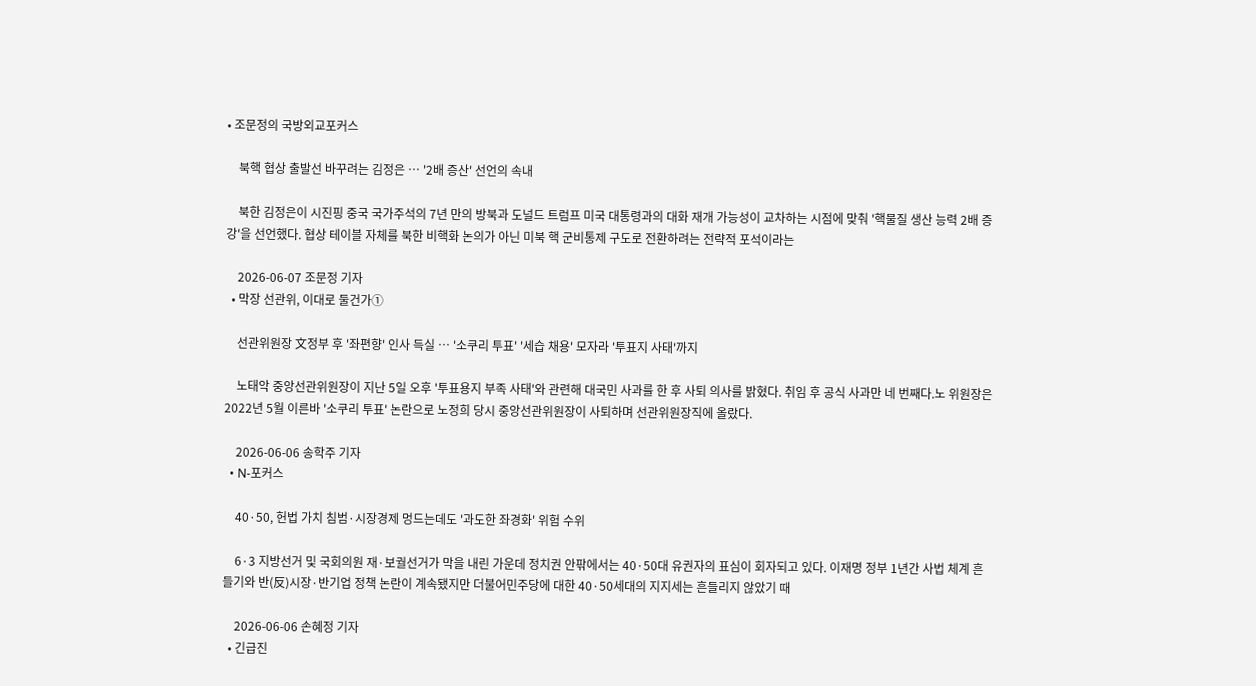• 조문정의 국방외교포커스

    북핵 협상 출발선 바꾸려는 김정은 … '2배 증산' 선언의 속내

    북한 김정은이 시진핑 중국 국가주석의 7년 만의 방북과 도널드 트럼프 미국 대통령과의 대화 재개 가능성이 교차하는 시점에 맞춰 '핵물질 생산 능력 2배 증강'을 선언했다. 협상 테이블 자체를 북한 비핵화 논의가 아닌 미북 핵 군비통제 구도로 전환하려는 전략적 포석이라는

    2026-06-07 조문정 기자
  • 막장 선관위, 이대로 둘건가①

    선관위원장 文정부 후 '좌편향' 인사 득실 … '소쿠리 투표' '세습 채용' 모자라 '투표지 사태'까지

    노태악 중앙선관위원장이 지난 5일 오후 '투표용지 부족 사태'와 관련해 대국민 사과를 한 후 사퇴 의사를 밝혔다. 취임 후 공식 사과만 네 번째다.노 위원장은 2022년 5월 이른바 '소쿠리 투표' 논란으로 노정희 당시 중앙선관위원장이 사퇴하며 선관위원장직에 올랐다.

    2026-06-06 송학주 기자
  • N-포커스

    40·50, 헌법 가치 침범·시장경제 멍드는데도 '과도한 좌경화' 위험 수위

    6·3 지방선거 및 국회의원 재·보궐선거가 막을 내린 가운데 정치권 안팎에서는 40·50대 유권자의 표심이 회자되고 있다. 이재명 정부 1년간 사법 체계 흔들기와 반(反)시장·반기업 정책 논란이 계속됐지만 더불어민주당에 대한 40·50세대의 지지세는 흔들리지 않았기 때

    2026-06-06 손혜정 기자
  • 긴급진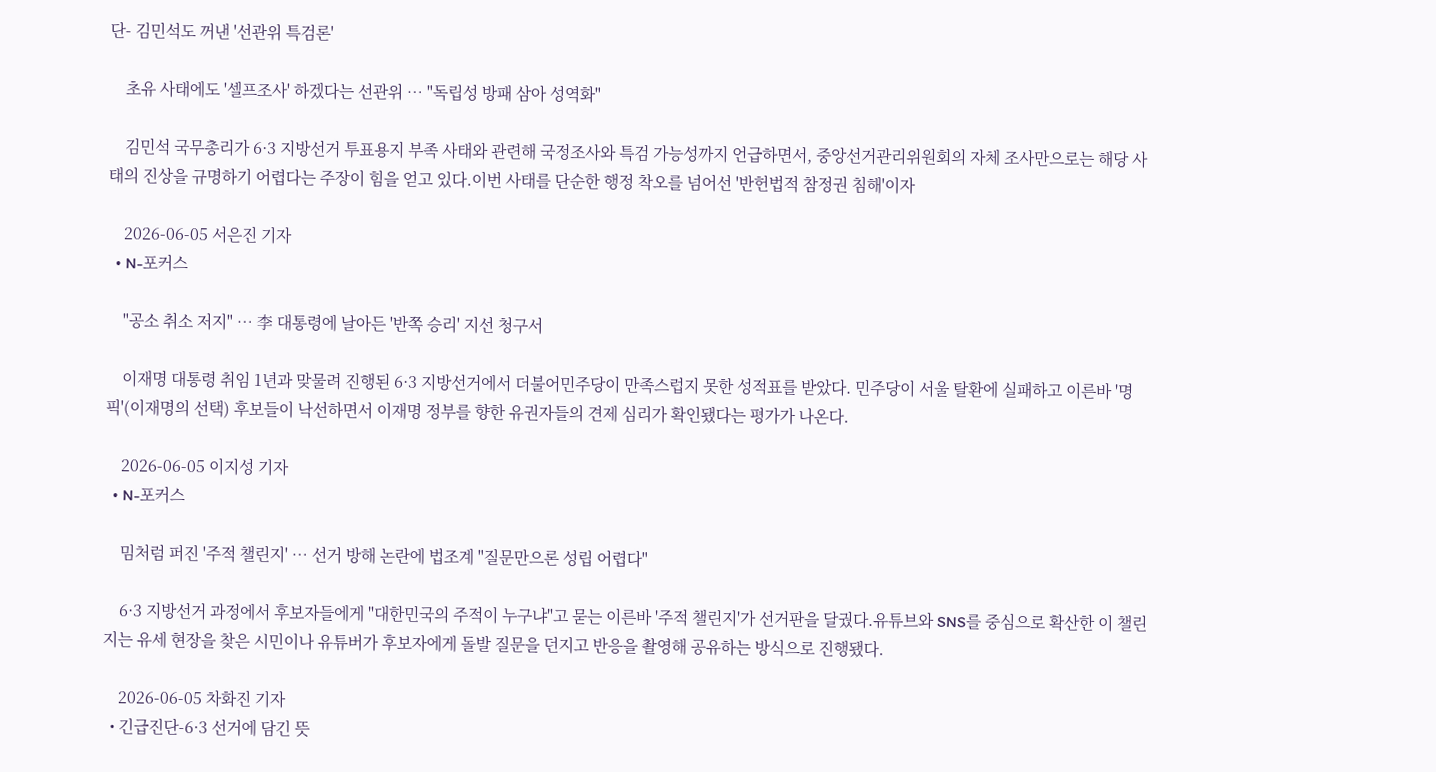단- 김민석도 꺼낸 '선관위 특검론'

    초유 사태에도 '셀프조사' 하겠다는 선관위 … "독립성 방패 삼아 성역화"

    김민석 국무총리가 6·3 지방선거 투표용지 부족 사태와 관련해 국정조사와 특검 가능성까지 언급하면서, 중앙선거관리위원회의 자체 조사만으로는 해당 사태의 진상을 규명하기 어렵다는 주장이 힘을 얻고 있다.이번 사태를 단순한 행정 착오를 넘어선 '반헌법적 참정권 침해'이자

    2026-06-05 서은진 기자
  • N-포커스

    "공소 취소 저지" … 李 대통령에 날아든 '반쪽 승리' 지선 청구서

    이재명 대통령 취임 1년과 맞물려 진행된 6·3 지방선거에서 더불어민주당이 만족스럽지 못한 성적표를 받았다. 민주당이 서울 탈환에 실패하고 이른바 '명픽'(이재명의 선택) 후보들이 낙선하면서 이재명 정부를 향한 유권자들의 견제 심리가 확인됐다는 평가가 나온다.

    2026-06-05 이지성 기자
  • N-포커스

    밈처럼 퍼진 '주적 챌린지' … 선거 방해 논란에 법조계 "질문만으론 성립 어렵다"

    6·3 지방선거 과정에서 후보자들에게 "대한민국의 주적이 누구냐"고 묻는 이른바 '주적 챌린지'가 선거판을 달궜다.유튜브와 SNS를 중심으로 확산한 이 챌린지는 유세 현장을 찾은 시민이나 유튜버가 후보자에게 돌발 질문을 던지고 반응을 촬영해 공유하는 방식으로 진행됐다.

    2026-06-05 차화진 기자
  • 긴급진단-6·3 선거에 담긴 뜻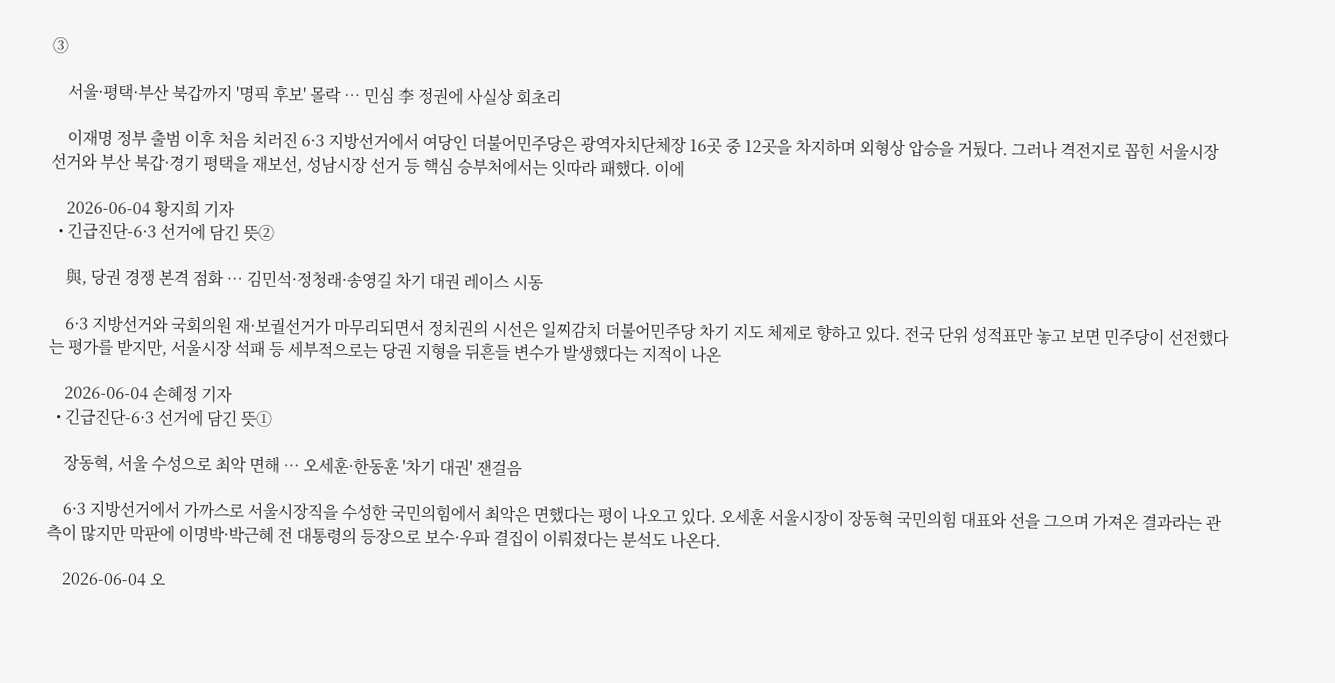③

    서울·평택·부산 북갑까지 '명픽 후보' 몰락 … 민심 李 정권에 사실상 회초리

    이재명 정부 출범 이후 처음 치러진 6·3 지방선거에서 여당인 더불어민주당은 광역자치단체장 16곳 중 12곳을 차지하며 외형상 압승을 거뒀다. 그러나 격전지로 꼽힌 서울시장 선거와 부산 북갑·경기 평택을 재보선, 성남시장 선거 등 핵심 승부처에서는 잇따라 패했다. 이에

    2026-06-04 황지희 기자
  • 긴급진단-6·3 선거에 담긴 뜻②

    與, 당권 경쟁 본격 점화 … 김민석·정청래·송영길 차기 대권 레이스 시동

    6·3 지방선거와 국회의원 재·보궐선거가 마무리되면서 정치권의 시선은 일찌감치 더불어민주당 차기 지도 체제로 향하고 있다. 전국 단위 성적표만 놓고 보면 민주당이 선전했다는 평가를 받지만, 서울시장 석패 등 세부적으로는 당권 지형을 뒤흔들 변수가 발생했다는 지적이 나온

    2026-06-04 손혜정 기자
  • 긴급진단-6·3 선거에 담긴 뜻①

    장동혁, 서울 수성으로 최악 면해 … 오세훈·한동훈 '차기 대권' 잰걸음

    6·3 지방선거에서 가까스로 서울시장직을 수성한 국민의힘에서 최악은 면했다는 평이 나오고 있다. 오세훈 서울시장이 장동혁 국민의힘 대표와 선을 그으며 가져온 결과라는 관측이 많지만 막판에 이명박·박근혜 전 대통령의 등장으로 보수·우파 결집이 이뤄졌다는 분석도 나온다.

    2026-06-04 오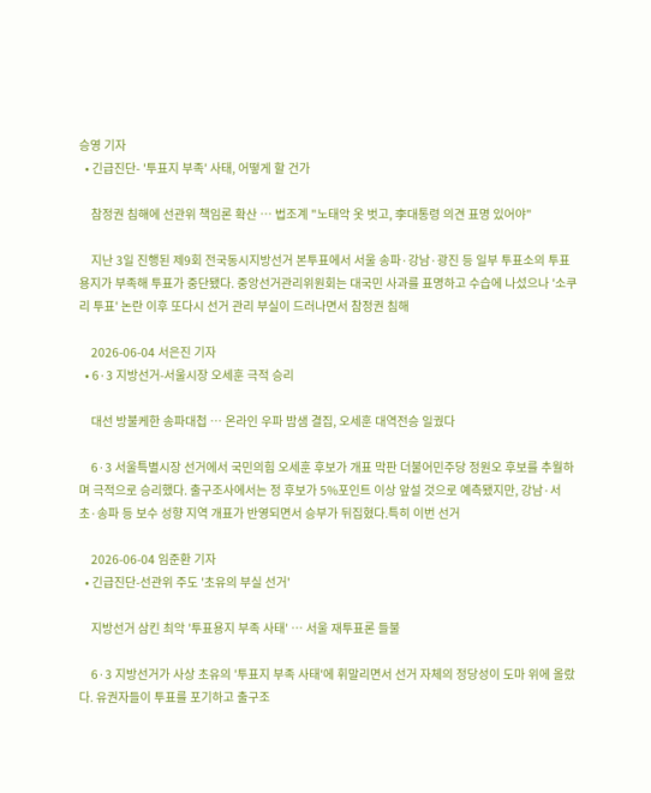승영 기자
  • 긴급진단- '투표지 부족' 사태, 어떻게 할 건가

    참정권 침해에 선관위 책임론 확산 … 법조계 "노태악 옷 벗고, 李대통령 의견 표명 있어야"

    지난 3일 진행된 제9회 전국동시지방선거 본투표에서 서울 송파·강남·광진 등 일부 투표소의 투표용지가 부족해 투표가 중단됐다. 중앙선거관리위원회는 대국민 사과를 표명하고 수습에 나섰으나 '소쿠리 투표' 논란 이후 또다시 선거 관리 부실이 드러나면서 참정권 침해

    2026-06-04 서은진 기자
  • 6·3 지방선거-서울시장 오세훈 극적 승리

    대선 방불케한 송파대첩 … 온라인 우파 밤샘 결집, 오세훈 대역전승 일궜다

    6·3 서울특별시장 선거에서 국민의힘 오세훈 후보가 개표 막판 더불어민주당 정원오 후보를 추월하며 극적으로 승리했다. 출구조사에서는 정 후보가 5%포인트 이상 앞설 것으로 예측됐지만, 강남·서초·송파 등 보수 성향 지역 개표가 반영되면서 승부가 뒤집혔다.특히 이번 선거

    2026-06-04 임준환 기자
  • 긴급진단-선관위 주도 '초유의 부실 선거'

    지방선거 삼킨 최악 '투표용지 부족 사태' … 서울 재투표론 들불

    6·3 지방선거가 사상 초유의 '투표지 부족 사태'에 휘말리면서 선거 자체의 정당성이 도마 위에 올랐다. 유권자들이 투표를 포기하고 출구조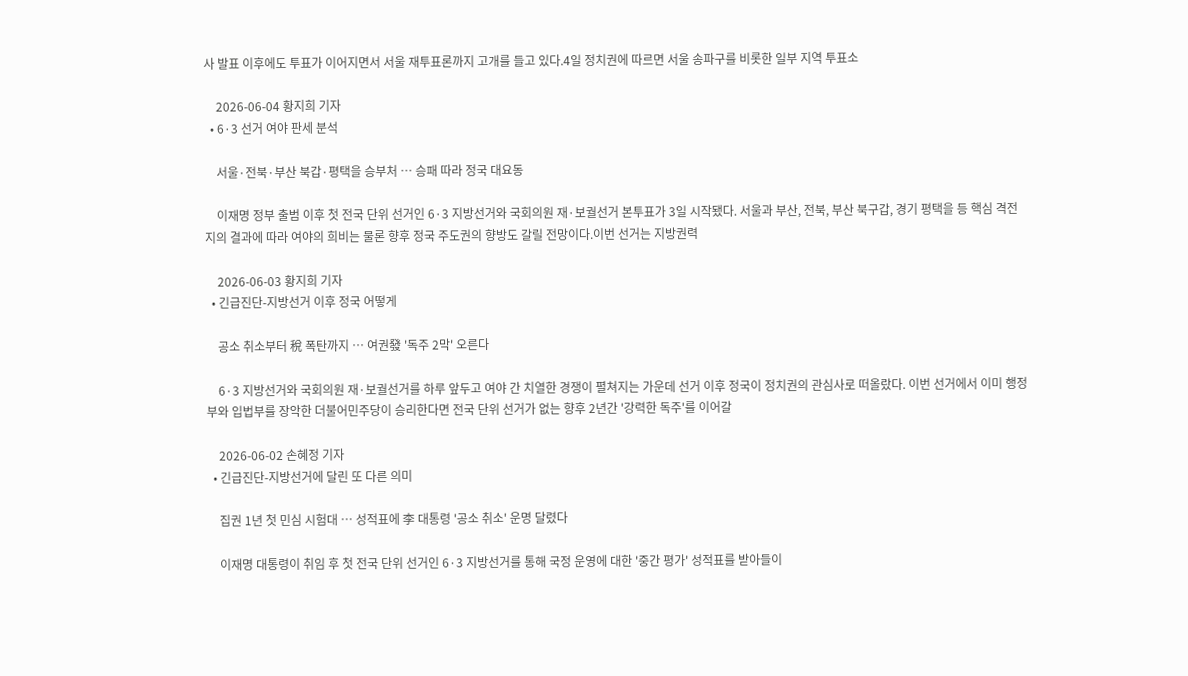사 발표 이후에도 투표가 이어지면서 서울 재투표론까지 고개를 들고 있다.4일 정치권에 따르면 서울 송파구를 비롯한 일부 지역 투표소

    2026-06-04 황지희 기자
  • 6·3 선거 여야 판세 분석

    서울·전북·부산 북갑·평택을 승부처 … 승패 따라 정국 대요동

    이재명 정부 출범 이후 첫 전국 단위 선거인 6·3 지방선거와 국회의원 재·보궐선거 본투표가 3일 시작됐다. 서울과 부산, 전북, 부산 북구갑, 경기 평택을 등 핵심 격전지의 결과에 따라 여야의 희비는 물론 향후 정국 주도권의 향방도 갈릴 전망이다.이번 선거는 지방권력

    2026-06-03 황지희 기자
  • 긴급진단-지방선거 이후 정국 어떻게

    공소 취소부터 稅 폭탄까지 … 여권發 '독주 2막' 오른다

    6·3 지방선거와 국회의원 재·보궐선거를 하루 앞두고 여야 간 치열한 경쟁이 펼쳐지는 가운데 선거 이후 정국이 정치권의 관심사로 떠올랐다. 이번 선거에서 이미 행정부와 입법부를 장악한 더불어민주당이 승리한다면 전국 단위 선거가 없는 향후 2년간 '강력한 독주'를 이어갈

    2026-06-02 손혜정 기자
  • 긴급진단-지방선거에 달린 또 다른 의미

    집권 1년 첫 민심 시험대 … 성적표에 李 대통령 '공소 취소' 운명 달렸다

    이재명 대통령이 취임 후 첫 전국 단위 선거인 6·3 지방선거를 통해 국정 운영에 대한 '중간 평가' 성적표를 받아들이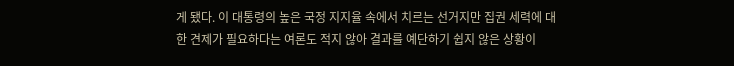게 됐다. 이 대통령의 높은 국정 지지율 속에서 치르는 선거지만 집권 세력에 대한 견제가 필요하다는 여론도 적지 않아 결과를 예단하기 쉽지 않은 상황이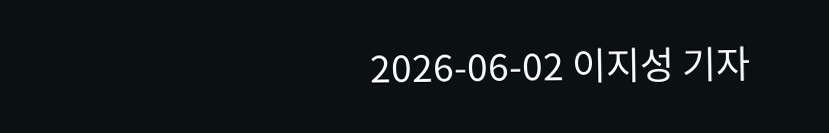2026-06-02 이지성 기자